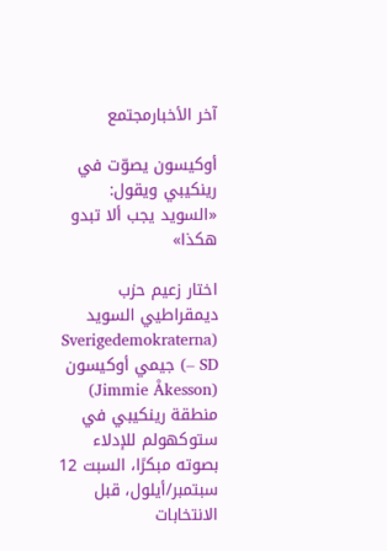آخر الأخبارمجتمع

أوكيسون يصوّت في رينكيبي ويقول: «السويد يجب ألا تبدو هكذا»

اختار زعيم حزب ديمقراطيي السويد (Sverigedemokraterna – SD) جيمي أوكيسون (Jimmie Åkesson) منطقة رينكيبي في ستوكهولم للإدلاء بصوته مبكرًا، السبت 12 سبتمبر/أيلول، قبل الانتخابات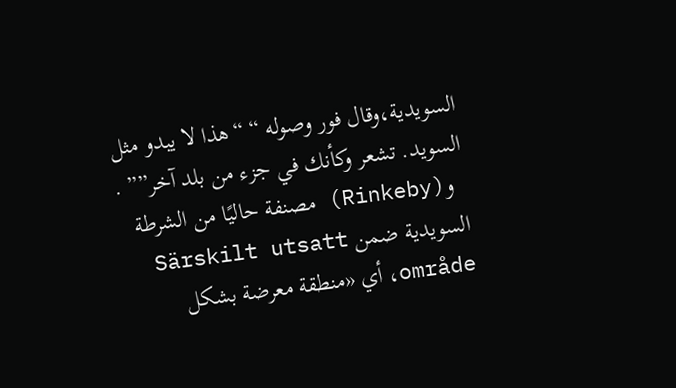السويدية،وقال فور وصوله “ “هذا لا يبدو مثل السويد. تشعر وكأنك في جزء من بلد آخر”” .
  و(Rinkeby) مصنفة حاليًا من الشرطة السويدية ضمن Särskilt utsatt område، أي «منطقة معرضة بشكل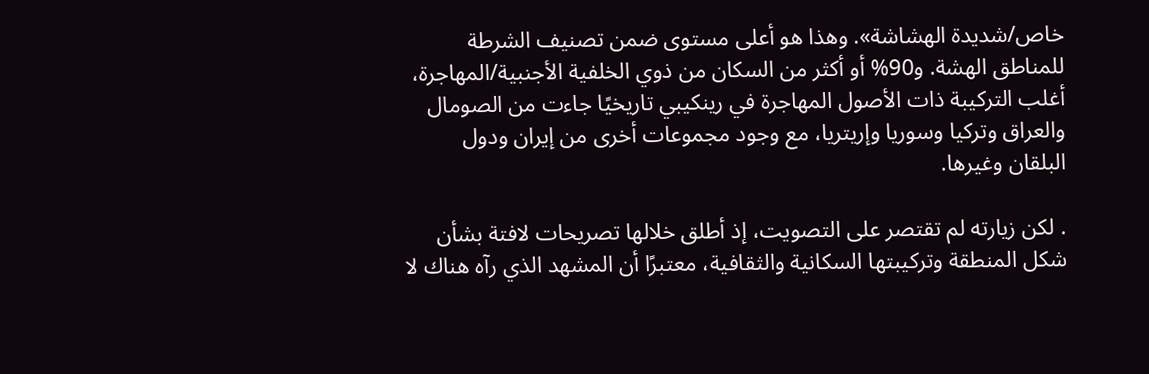خاص/شديدة الهشاشة». وهذا هو أعلى مستوى ضمن تصنيف الشرطة للمناطق الهشة. و90% أو أكثر من السكان من ذوي الخلفية الأجنبية/المهاجرة، أغلب التركيبة ذات الأصول المهاجرة في رينكيبي تاريخيًا جاءت من الصومال والعراق وتركيا وسوريا وإريتريا، مع وجود مجموعات أخرى من إيران ودول البلقان وغيرها.

. لكن زيارته لم تقتصر على التصويت، إذ أطلق خلالها تصريحات لافتة بشأن شكل المنطقة وتركيبتها السكانية والثقافية، معتبرًا أن المشهد الذي رآه هناك لا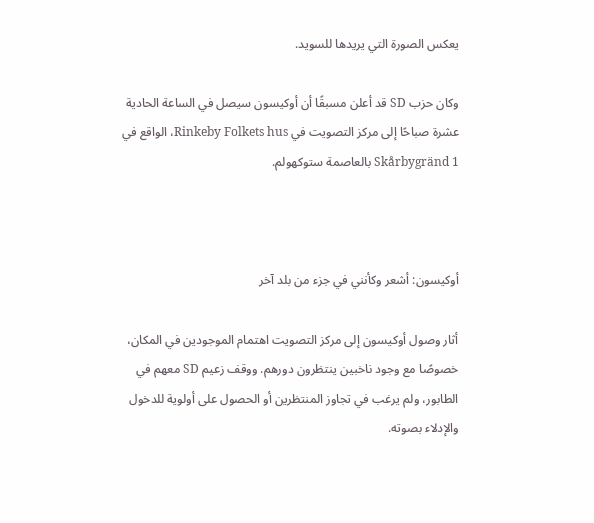يعكس الصورة التي يريدها للسويد.

وكان حزب SD قد أعلن مسبقًا أن أوكيسون سيصل في الساعة الحادية عشرة صباحًا إلى مركز التصويت في Rinkeby Folkets hus، الواقع في Skårbygränd 1 بالعاصمة ستوكهولم.



أوكيسون: أشعر وكأنني في جزء من بلد آخر

أثار وصول أوكيسون إلى مركز التصويت اهتمام الموجودين في المكان، خصوصًا مع وجود ناخبين ينتظرون دورهم. ووقف زعيم SD معهم في الطابور، ولم يرغب في تجاوز المنتظرين أو الحصول على أولوية للدخول والإدلاء بصوته.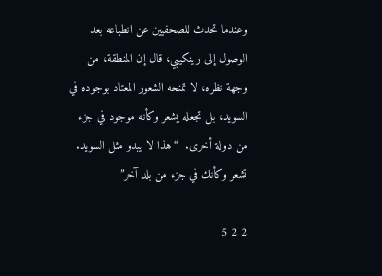وعندما تحدث للصحفيين عن انطباعه بعد الوصول إلى رينكيبي، قال إن المنطقة، من وجهة نظره، لا تمنحه الشعور المعتاد بوجوده في السويد، بل تجعله يشعر وكأنه موجود في جزء من دولة أخرى.  “هذا لا يبدو مثل السويد. تشعر وكأنك في جزء من بلد آخر”

2 2 5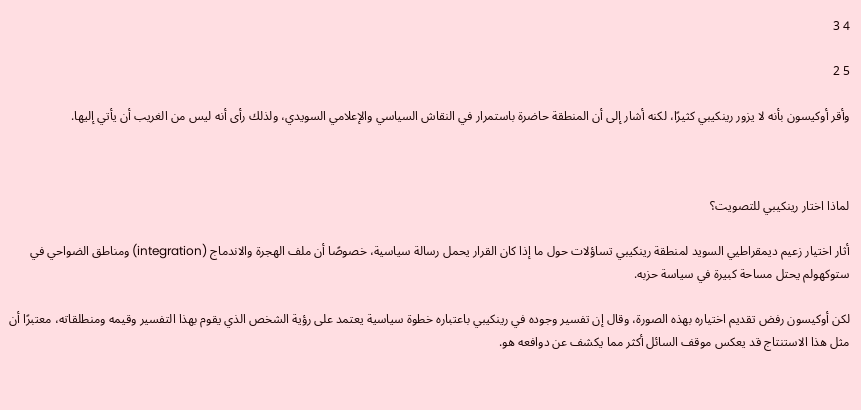4 3

5 2

وأقر أوكيسون بأنه لا يزور رينكيبي كثيرًا، لكنه أشار إلى أن المنطقة حاضرة باستمرار في النقاش السياسي والإعلامي السويدي، ولذلك رأى أنه ليس من الغريب أن يأتي إليها.



لماذا اختار رينكيبي للتصويت؟

أثار اختيار زعيم ديمقراطيي السويد لمنطقة رينكيبي تساؤلات حول ما إذا كان القرار يحمل رسالة سياسية، خصوصًا أن ملف الهجرة والاندماج (integration) ومناطق الضواحي في ستوكهولم يحتل مساحة كبيرة في سياسة حزبه.

لكن أوكيسون رفض تقديم اختياره بهذه الصورة، وقال إن تفسير وجوده في رينكيبي باعتباره خطوة سياسية يعتمد على رؤية الشخص الذي يقوم بهذا التفسير وقيمه ومنطلقاته، معتبرًا أن مثل هذا الاستنتاج قد يعكس موقف السائل أكثر مما يكشف عن دوافعه هو.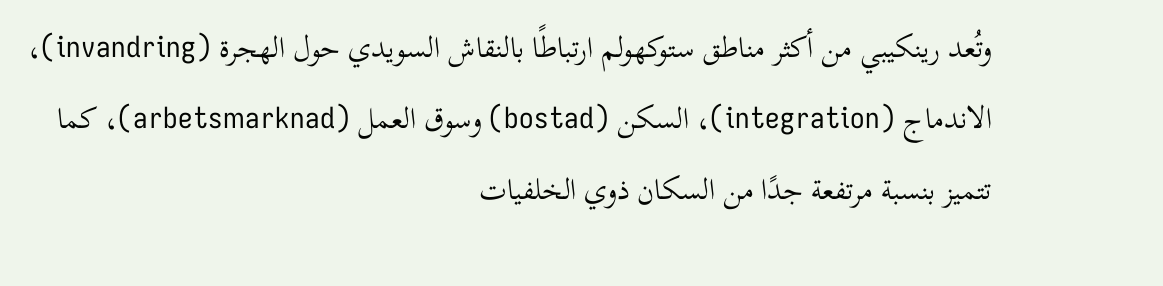وتُعد رينكيبي من أكثر مناطق ستوكهولم ارتباطًا بالنقاش السويدي حول الهجرة (invandring)، الاندماج (integration)، السكن (bostad) وسوق العمل (arbetsmarknad)، كما تتميز بنسبة مرتفعة جدًا من السكان ذوي الخلفيات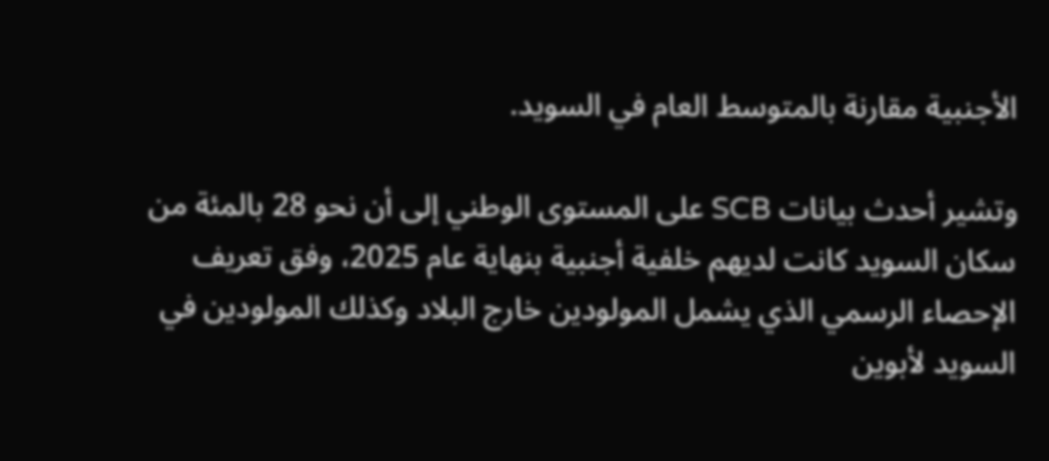الأجنبية مقارنة بالمتوسط العام في السويد.

وتشير أحدث بيانات SCB على المستوى الوطني إلى أن نحو 28 بالمئة من سكان السويد كانت لديهم خلفية أجنبية بنهاية عام 2025، وفق تعريف الإحصاء الرسمي الذي يشمل المولودين خارج البلاد وكذلك المولودين في السويد لأبوين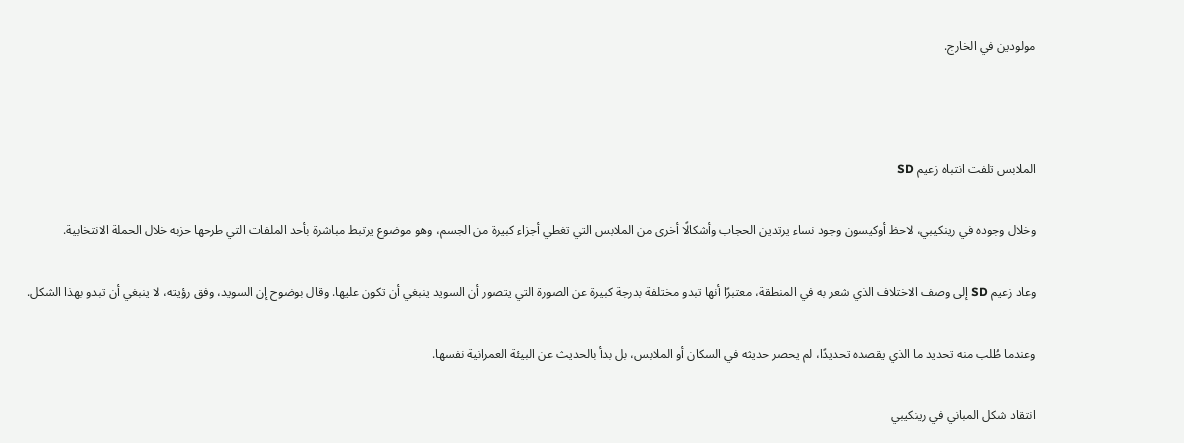مولودين في الخارج.



الملابس تلفت انتباه زعيم SD

وخلال وجوده في رينكيبي، لاحظ أوكيسون وجود نساء يرتدين الحجاب وأشكالًا أخرى من الملابس التي تغطي أجزاء كبيرة من الجسم، وهو موضوع يرتبط مباشرة بأحد الملفات التي طرحها حزبه خلال الحملة الانتخابية.

وعاد زعيم SD إلى وصف الاختلاف الذي شعر به في المنطقة، معتبرًا أنها تبدو مختلفة بدرجة كبيرة عن الصورة التي يتصور أن السويد ينبغي أن تكون عليها. وقال بوضوح إن السويد، وفق رؤيته، لا ينبغي أن تبدو بهذا الشكل.

وعندما طُلب منه تحديد ما الذي يقصده تحديدًا، لم يحصر حديثه في السكان أو الملابس، بل بدأ بالحديث عن البيئة العمرانية نفسها.

انتقاد شكل المباني في رينكيبي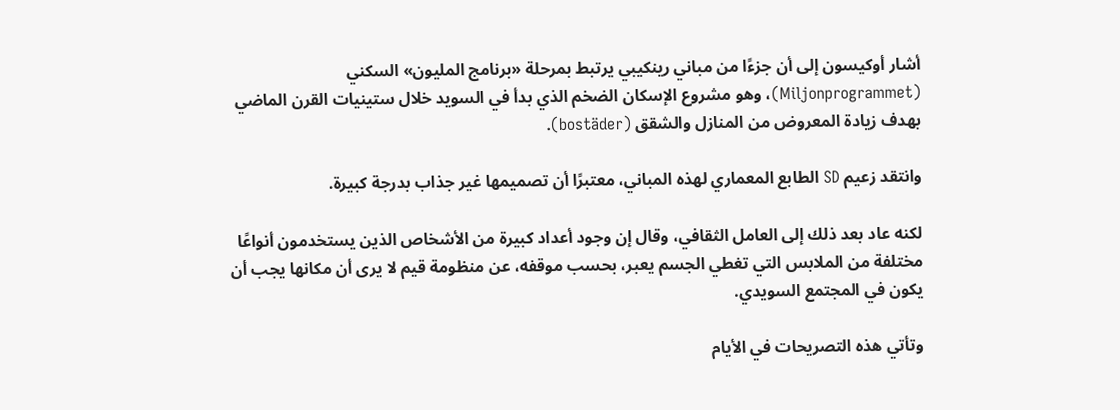أشار أوكيسون إلى أن جزءًا من مباني رينكيبي يرتبط بمرحلة «برنامج المليون» السكني (Miljonprogrammet)، وهو مشروع الإسكان الضخم الذي بدأ في السويد خلال ستينيات القرن الماضي بهدف زيادة المعروض من المنازل والشقق (bostäder).

وانتقد زعيم SD الطابع المعماري لهذه المباني، معتبرًا أن تصميمها غير جذاب بدرجة كبيرة.

لكنه عاد بعد ذلك إلى العامل الثقافي، وقال إن وجود أعداد كبيرة من الأشخاص الذين يستخدمون أنواعًا مختلفة من الملابس التي تغطي الجسم يعبر، بحسب موقفه، عن منظومة قيم لا يرى أن مكانها يجب أن يكون في المجتمع السويدي.

وتأتي هذه التصريحات في الأيام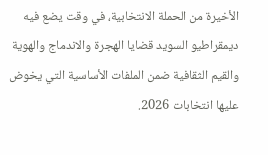الأخيرة من الحملة الانتخابية، في وقت يضع فيه ديمقراطيو السويد قضايا الهجرة والاندماج والهوية والقيم الثقافية ضمن الملفات الأساسية التي يخوض عليها انتخابات 2026.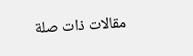مقالات ذات صلة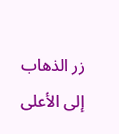زر الذهاب إلى الأعلى